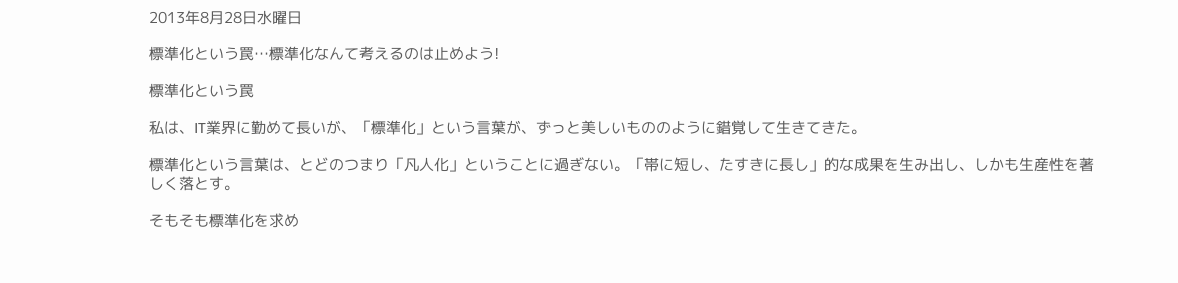2013年8月28日水曜日

標準化という罠…標準化なんて考えるのは止めよう!

標準化という罠

私は、IT業界に勤めて長いが、「標準化」という言葉が、ずっと美しいもののように錯覚して生きてきた。

標準化という言葉は、とどのつまり「凡人化」ということに過ぎない。「帯に短し、たすきに長し」的な成果を生み出し、しかも生産性を著しく落とす。

そもそも標準化を求め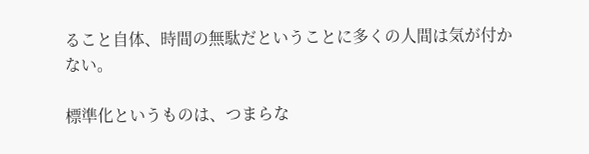ること自体、時間の無駄だということに多くの人間は気が付かない。

標準化というものは、つまらな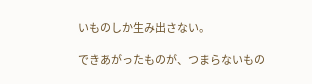いものしか生み出さない。

できあがったものが、つまらないもの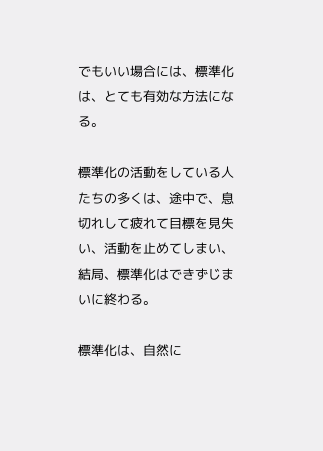でもいい場合には、標準化は、とても有効な方法になる。

標準化の活動をしている人たちの多くは、途中で、息切れして疲れて目標を見失い、活動を止めてしまい、結局、標準化はできずじまいに終わる。

標準化は、自然に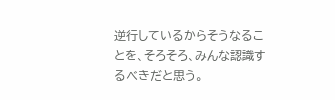逆行しているからそうなることを、そろそろ、みんな認識するべきだと思う。